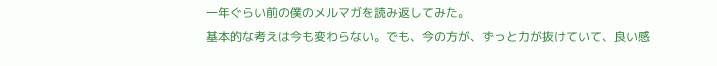一年ぐらい前の僕のメルマガを読み返してみた。
基本的な考えは今も変わらない。でも、今の方が、ずっと力が抜けていて、良い感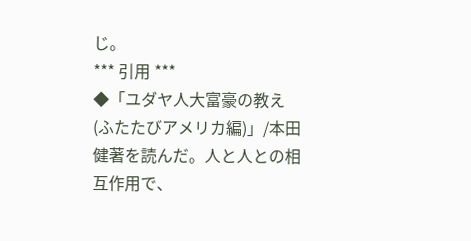じ。
*** 引用 ***
◆「ユダヤ人大富豪の教え(ふたたびアメリカ編)」/本田健著を読んだ。人と人との相互作用で、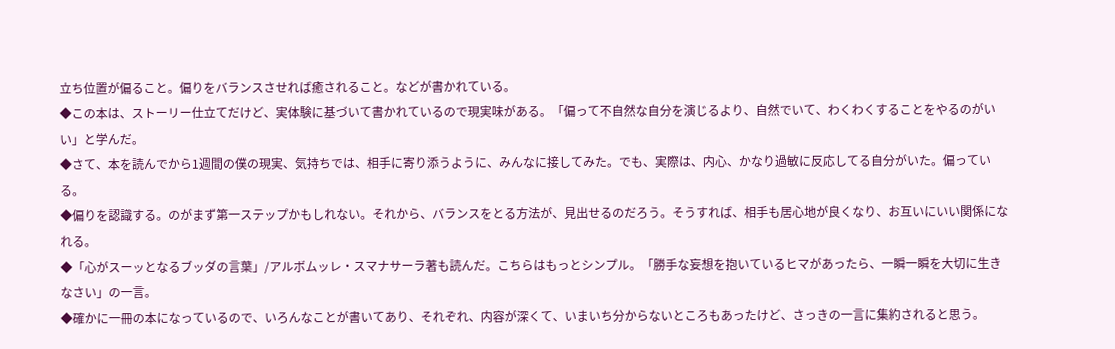立ち位置が偏ること。偏りをバランスさせれば癒されること。などが書かれている。
◆この本は、ストーリー仕立てだけど、実体験に基づいて書かれているので現実味がある。「偏って不自然な自分を演じるより、自然でいて、わくわくすることをやるのがいい」と学んだ。
◆さて、本を読んでから1週間の僕の現実、気持ちでは、相手に寄り添うように、みんなに接してみた。でも、実際は、内心、かなり過敏に反応してる自分がいた。偏っている。
◆偏りを認識する。のがまず第一ステップかもしれない。それから、バランスをとる方法が、見出せるのだろう。そうすれば、相手も居心地が良くなり、お互いにいい関係になれる。
◆「心がスーッとなるブッダの言葉」/アルボムッレ・スマナサーラ著も読んだ。こちらはもっとシンプル。「勝手な妄想を抱いているヒマがあったら、一瞬一瞬を大切に生きなさい」の一言。
◆確かに一冊の本になっているので、いろんなことが書いてあり、それぞれ、内容が深くて、いまいち分からないところもあったけど、さっきの一言に集約されると思う。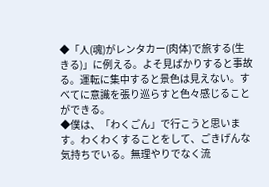◆「人(魂)がレンタカー(肉体)で旅する(生きる)」に例える。よそ見ばかりすると事故る。運転に集中すると景色は見えない。すべてに意識を張り巡らすと色々感じることができる。
◆僕は、「わくごん」で行こうと思います。わくわくすることをして、ごきげんな気持ちでいる。無理やりでなく流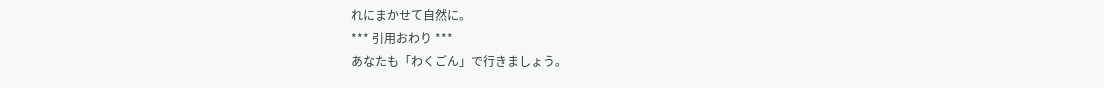れにまかせて自然に。
*** 引用おわり ***
あなたも「わくごん」で行きましょう。